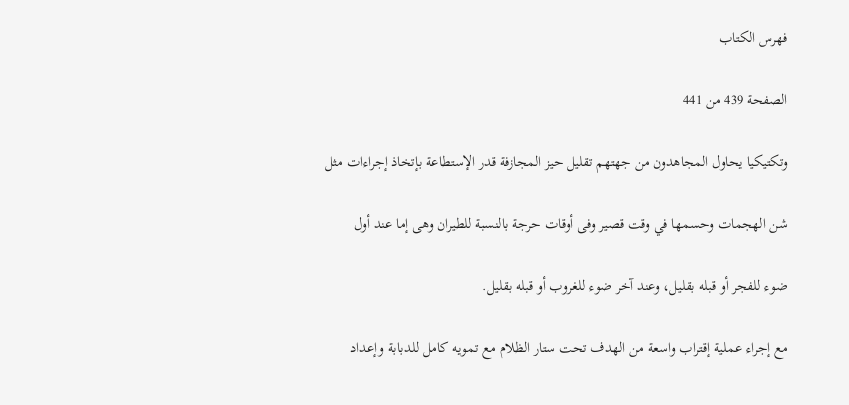فهرس الكتاب

الصفحة 439 من 441

وتكتيكيا يحاول المجاهدون من جهتهم تقليل حيز المجازفة قدر الإستطاعة بإتخاذ إجراءات مثل

شن الهجمات وحسمها في وقت قصير وفى أوقات حرجة بالنسبة للطيران وهى إما عند أول

ضوء للفجر أو قبله بقليل، وعند آخر ضوء للغروب أو قبله بقليل.

مع إجراء عملية إقتراب واسعة من الهدف تحت ستار الظلام مع تمويه كامل للدبابة وإعداد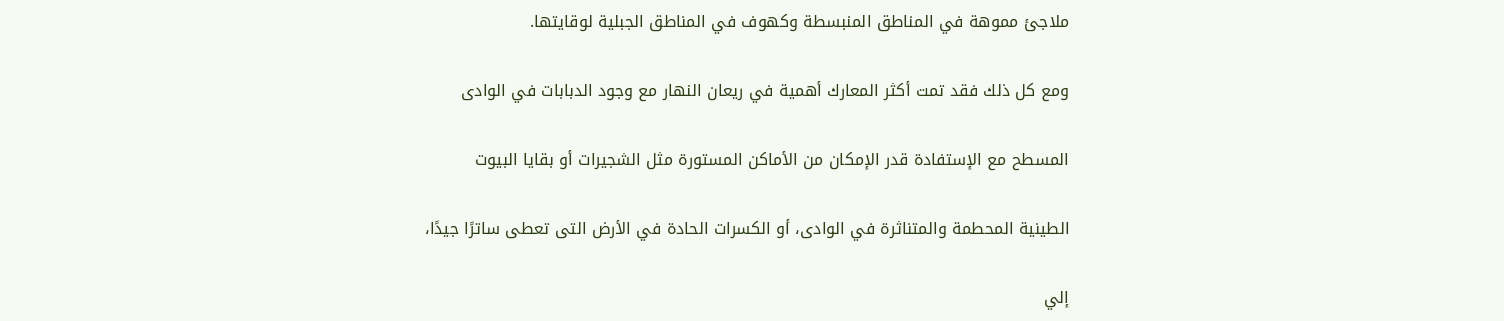ملاجئ مموهة في المناطق المنبسطة وكهوف في المناطق الجبلية لوقايتها.

ومع كل ذلك فقد تمت أكثر المعارك أهمية في ريعان النهار مع وجود الدبابات في الوادى

المسطح مع الإستفادة قدر الإمكان من الأماكن المستورة مثل الشجيرات أو بقايا البيوت

الطينية المحطمة والمتناثرة في الوادى، أو الكسرات الحادة في الأرض التى تعطى ساترًا جيدًا،

إلي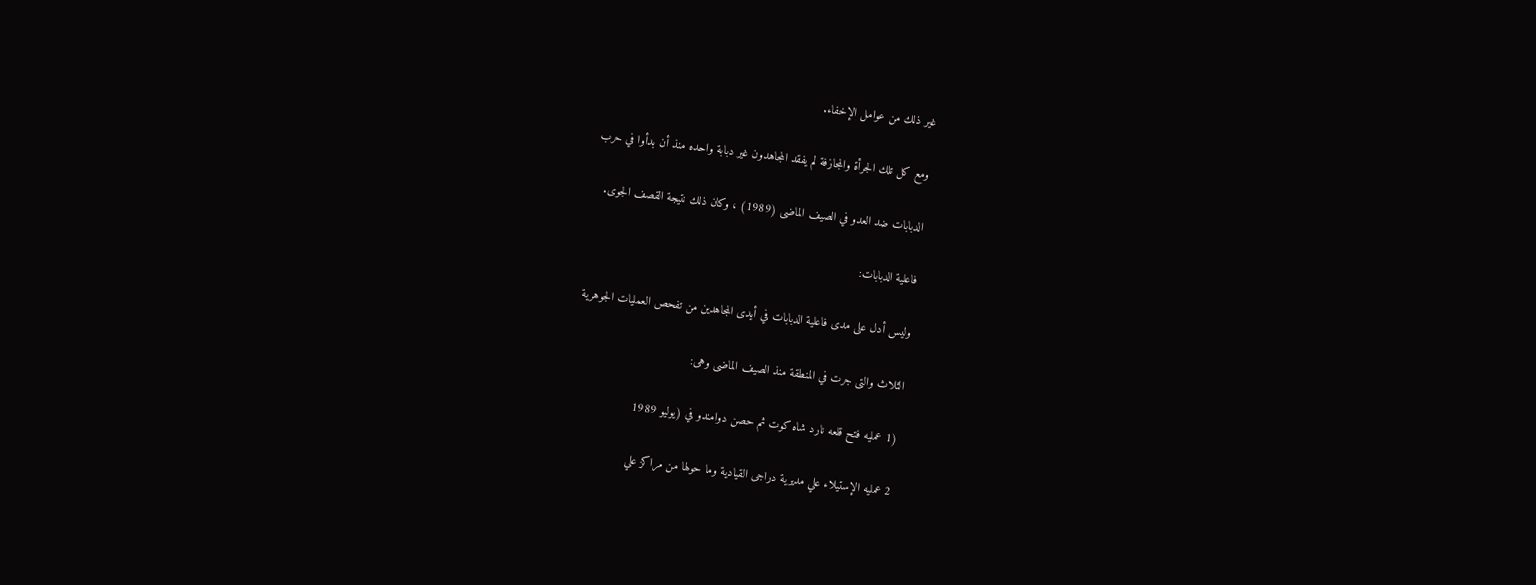غير ذلك من عوامل الإخفاء.

ومع كل تلك الجرأة والمجازفة لم يفقد المجاهدون غير دبابة واحده منذ أن بدأوا في حرب

الدبابات ضد العدو في الصيف الماضى (1989) ، وكان ذلك نتيجة القصف الجوى.

فاعلية الدبابات:

وليس أدل على مدى فاعلية الدبابات في أيدى المجاهدين من تفحص العمليات الجوهرية

الثلاث والتى جرت في المنطقة منذ الصيف الماضى وهى:

(1 عمليه فتح قلعه نارد شاه كوت ثم حصن دوامندو في (يوليو 1989

2 عمليه الإستيلاء علي مديرية دراجى القيادية وما حولها من مراكز علي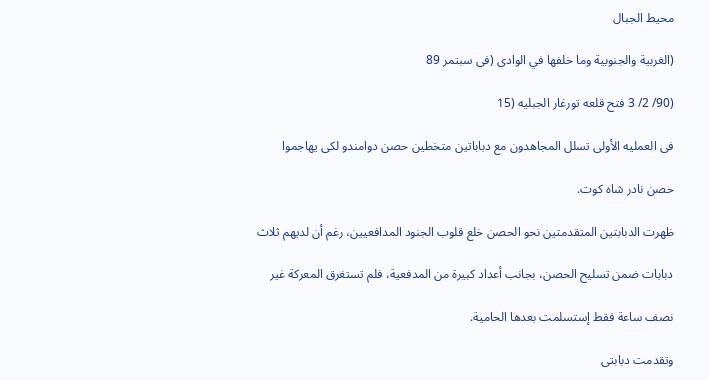محيط الجبال

(الغربية والجنوبية وما خلفها في الوادى (فى سبتمر 89

(90/ 2/ 3 فتح قلعه تورغار الجبليه (15

فى العمليه الأولى تسلل المجاهدون مع دباباتين متخطين حصن دوامندو لكى يهاجموا

حصن نادر شاه كوت.

ظهرت الدبابتين المتقدمتين نحو الحصن خلع قلوب الجنود المدافعيين، رغم أن لديهم ثلاث

دبابات ضمن تسليح الحصن، بجانب أعداد كبيرة من المدفعية، فلم تستغرق المعركة غير

نصف ساعة فقط إستسلمت بعدها الحامية.

وتقدمت دبابتى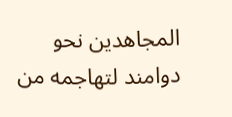المجاهدين نحو دوامند لتهاجمه من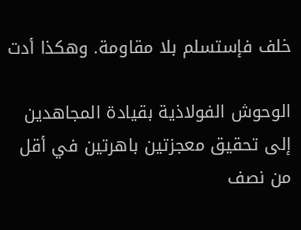خلف فإستسلم بلا مقاومة. وهكذا أدت

الوحوش الفولاذية بقيادة المجاهدين إلى تحقيق معجزتين باهرتين في أقل من نصف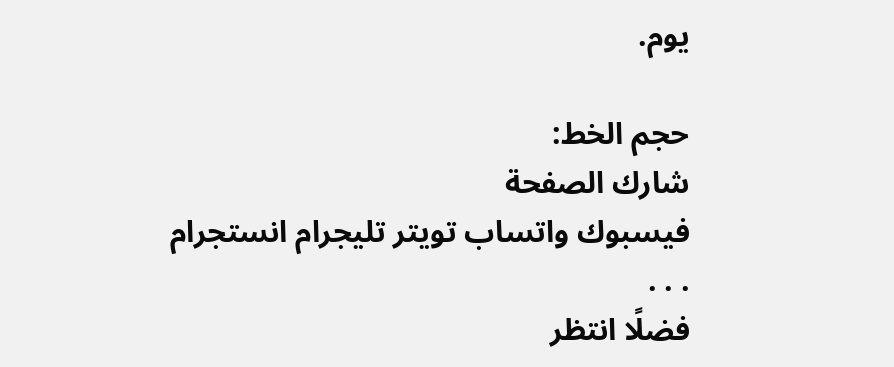يوم.

حجم الخط:
شارك الصفحة
فيسبوك واتساب تويتر تليجرام انستجرام
. . .
فضلًا انتظر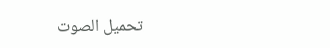تحميل الصوت